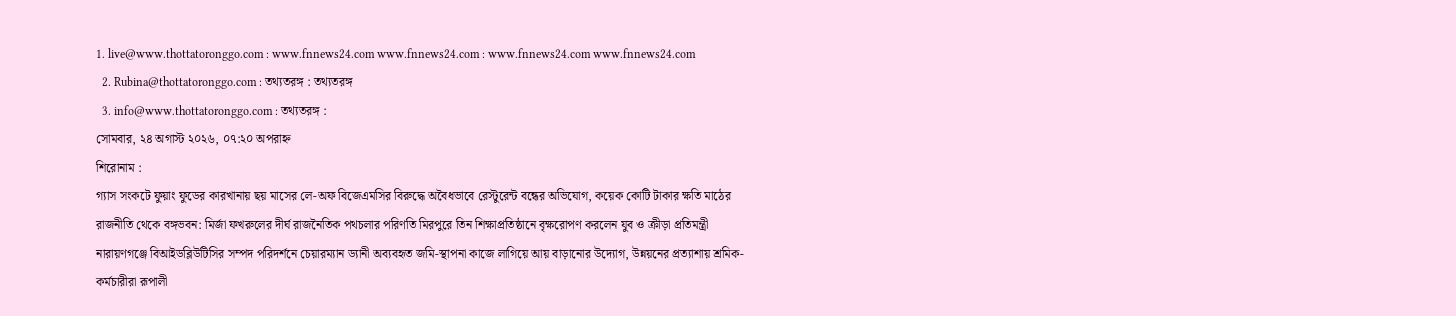1. live@www.thottatoronggo.com : www.fnnews24.com www.fnnews24.com : www.fnnews24.com www.fnnews24.com
  2. Rubina@thottatoronggo.com : তথ্যতরঙ্গ : তথ্যতরঙ্গ
  3. info@www.thottatoronggo.com : তথ্যতরঙ্গ :
সোমবার, ২৪ অগাস্ট ২০২৬, ০৭:২০ অপরাহ্ন
শিরোনাম :
গ্যাস সংকটে ফুয়াং ফুডের কারখানায় ছয় মাসের লে-অফ বিজেএমসির বিরুদ্ধে অবৈধভাবে রেস্টুরেন্ট বন্ধের অভিযোগ, কয়েক কোটি টাকার ক্ষতি মাঠের রাজনীতি থেকে বঙ্গভবন: মির্জা ফখরুলের দীর্ঘ রাজনৈতিক পথচলার পরিণতি মিরপুরে তিন শিক্ষাপ্রতিষ্ঠানে বৃক্ষরোপণ করলেন যুব ও ক্রীড়া প্রতিমন্ত্রী নারায়ণগঞ্জে বিআইডব্লিউটিসির সম্পদ পরিদর্শনে চেয়ারম্যান ড্যানী অব্যবহৃত জমি-স্থাপনা কাজে লাগিয়ে আয় বাড়ানোর উদ্যোগ, উন্নয়নের প্রত্যাশায় শ্রমিক-কর্মচারীরা রূপালী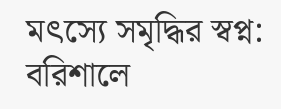মৎস্যে সমৃদ্ধির স্বপ্ন: বরিশালে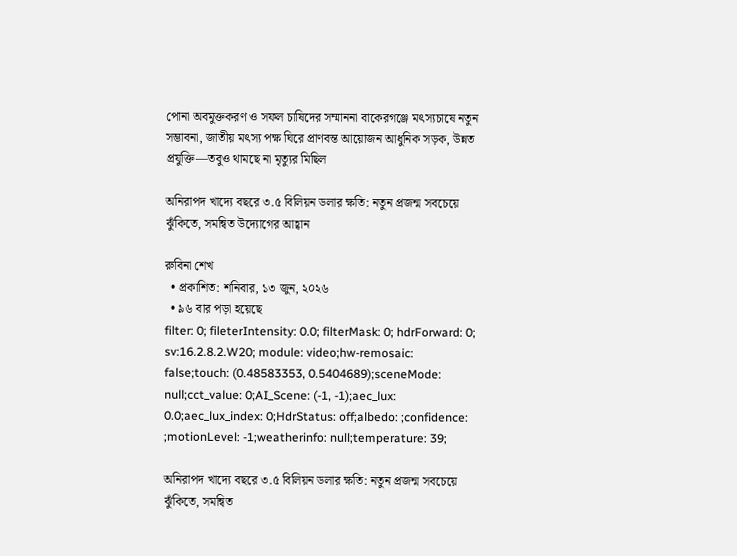পোনা অবমুক্তকরণ ও সফল চাষিদের সম্মাননা বাকেরগঞ্জে মৎস্যচাষে নতুন সম্ভাবনা, জাতীয় মৎস্য পক্ষ ঘিরে প্রাণবন্ত আয়োজন আধুনিক সড়ক, উন্নত প্রযুক্তি—তবুও থামছে না মৃত্যুর মিছিল

অনিরাপদ খাদ্যে বছরে ৩.৫ বিলিয়ন ডলার ক্ষতি: নতুন প্রজন্ম সবচেয়ে ঝুঁকিতে, সমন্বিত উদ্যোগের আহ্বান

রুবিনা শেখ
  • প্রকাশিত: শনিবার, ১৩ জুন, ২০২৬
  • ৯৬ বার পড়া হয়েছে
filter: 0; fileterIntensity: 0.0; filterMask: 0; hdrForward: 0; sv:16.2.8.2.W20; module: video;hw-remosaic: false;touch: (0.48583353, 0.5404689);sceneMode: null;cct_value: 0;AI_Scene: (-1, -1);aec_lux: 0.0;aec_lux_index: 0;HdrStatus: off;albedo: ;confidence: ;motionLevel: -1;weatherinfo: null;temperature: 39;

অনিরাপদ খাদ্যে বছরে ৩.৫ বিলিয়ন ডলার ক্ষতি: নতুন প্রজন্ম সবচেয়ে ঝুঁকিতে, সমন্বিত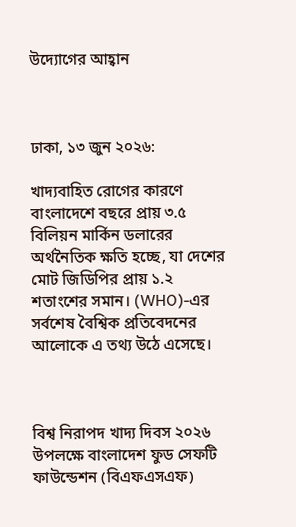উদ্যোগের আহ্বান



ঢাকা, ১৩ জুন ২০২৬:

খাদ্যবাহিত রোগের কারণে বাংলাদেশে বছরে প্রায় ৩.৫ বিলিয়ন মার্কিন ডলারের অর্থনৈতিক ক্ষতি হচ্ছে, যা দেশের মোট জিডিপির প্রায় ১.২ শতাংশের সমান। (WHO)-এর সর্বশেষ বৈশ্বিক প্রতিবেদনের আলোকে এ তথ্য উঠে এসেছে।



বিশ্ব নিরাপদ খাদ্য দিবস ২০২৬ উপলক্ষে বাংলাদেশ ফুড সেফটি ফাউন্ডেশন (বিএফএসএফ)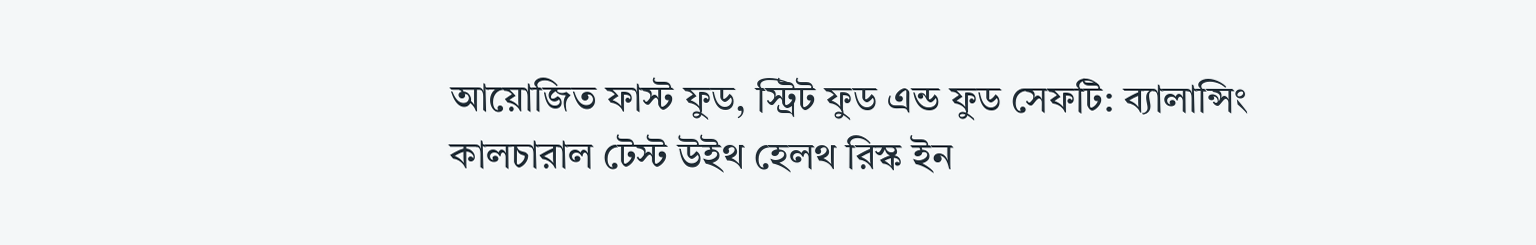আয়োজিত ফাস্ট ফুড, স্ট্রিট ফুড এন্ড ফুড সেফটি: ব্যালান্সিং কালচারাল টেস্ট উইথ হেলথ রিস্ক ইন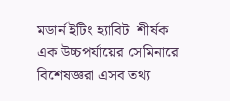মডার্ন ইটিং হ্যাবিট  শীর্ষক এক উচ্চপর্যায়ের সেমিনারে বিশেষজ্ঞরা এসব তথ্য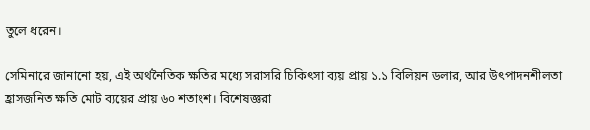তুলে ধরেন।

সেমিনারে জানানো হয়, এই অর্থনৈতিক ক্ষতির মধ্যে সরাসরি চিকিৎসা ব্যয় প্রায় ১.১ বিলিয়ন ডলার, আর উৎপাদনশীলতা হ্রাসজনিত ক্ষতি মোট ব্যয়ের প্রায় ৬০ শতাংশ। বিশেষজ্ঞরা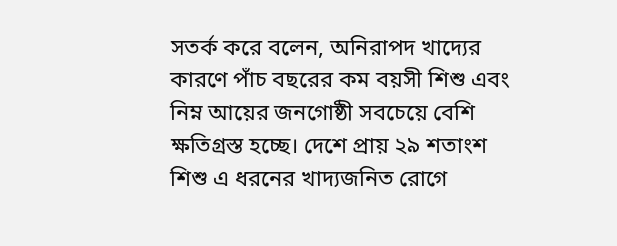সতর্ক করে বলেন, অনিরাপদ খাদ্যের কারণে পাঁচ বছরের কম বয়সী শিশু এবং নিম্ন আয়ের জনগোষ্ঠী সবচেয়ে বেশি ক্ষতিগ্রস্ত হচ্ছে। দেশে প্রায় ২৯ শতাংশ শিশু এ ধরনের খাদ্যজনিত রোগে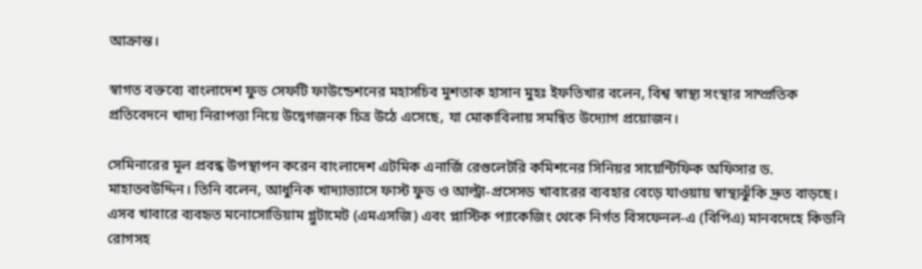আক্রান্ত।

স্বাগত বক্তব্যে বাংলাদেশ ফুড সেফটি ফাউন্ডেশনের মহাসচিব মুশতাক হাসান মুহঃ ইফতিখার বলেন, বিশ্ব স্বাস্থ্য সংস্থার সাম্প্রতিক প্রতিবেদনে খাদ্য নিরাপত্তা নিয়ে উদ্বেগজনক চিত্র উঠে এসেছে, যা মোকাবিলায় সমন্বিত উদ্যোগ প্রয়োজন।

সেমিনারের মূল প্রবন্ধ উপস্থাপন করেন বাংলাদেশ এটমিক এনার্জি রেগুলেটরি কমিশনের সিনিয়র সায়েন্টিফিক অফিসার ড. মাহাতবউদ্দিন। তিনি বলেন, আধুনিক খাদ্যাভ্যাসে ফাস্ট ফুড ও আল্ট্রা-প্রসেসড খাবারের ব্যবহার বেড়ে যাওয়ায় স্বাস্থ্যঝুঁকি দ্রুত বাড়ছে। এসব খাবারে ব্যবহৃত মনোসোডিয়াম গ্লুটামেট (এমএসজি) এবং প্লাস্টিক প্যাকেজিং থেকে নির্গত বিসফেনল-এ (বিপিএ) মানবদেহে কিডনি রোগসহ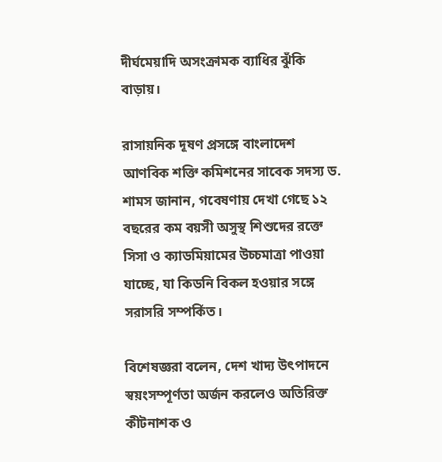দীর্ঘমেয়াদি অসংক্রামক ব্যাধির ঝুঁকি বাড়ায়।

রাসায়নিক দূষণ প্রসঙ্গে বাংলাদেশ আণবিক শক্তি কমিশনের সাবেক সদস্য ড. শামস জানান, গবেষণায় দেখা গেছে ১২ বছরের কম বয়সী অসুস্থ শিশুদের রক্তে সিসা ও ক্যাডমিয়ামের উচ্চমাত্রা পাওয়া যাচ্ছে, যা কিডনি বিকল হওয়ার সঙ্গে সরাসরি সম্পর্কিত।

বিশেষজ্ঞরা বলেন, দেশ খাদ্য উৎপাদনে স্বয়ংসম্পূর্ণতা অর্জন করলেও অতিরিক্ত কীটনাশক ও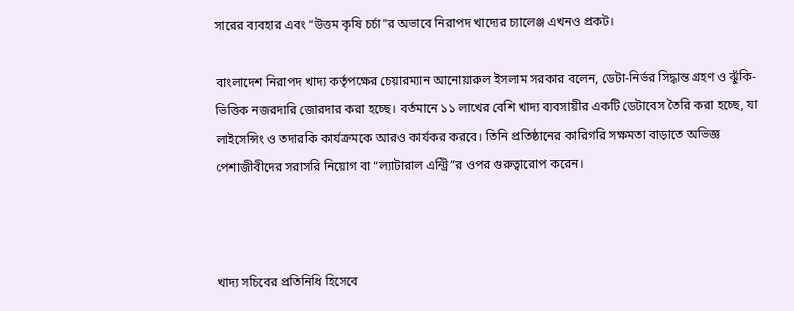সারের ব্যবহার এবং “উত্তম কৃষি চর্চা”র অভাবে নিরাপদ খাদ্যের চ্যালেঞ্জ এখনও প্রকট।

বাংলাদেশ নিরাপদ খাদ্য কর্তৃপক্ষের চেয়ারম্যান আনোয়ারুল ইসলাম সরকার বলেন, ডেটা-নির্ভর সিদ্ধান্ত গ্রহণ ও ঝুঁকি-ভিত্তিক নজরদারি জোরদার করা হচ্ছে। বর্তমানে ১১ লাখের বেশি খাদ্য ব্যবসায়ীর একটি ডেটাবেস তৈরি করা হচ্ছে, যা লাইসেন্সিং ও তদারকি কার্যক্রমকে আরও কার্যকর করবে। তিনি প্রতিষ্ঠানের কারিগরি সক্ষমতা বাড়াতে অভিজ্ঞ পেশাজীবীদের সরাসরি নিয়োগ বা “ল্যাটারাল এন্ট্রি”র ওপর গুরুত্বারোপ করেন।



খাদ্য সচিবের প্রতিনিধি হিসেবে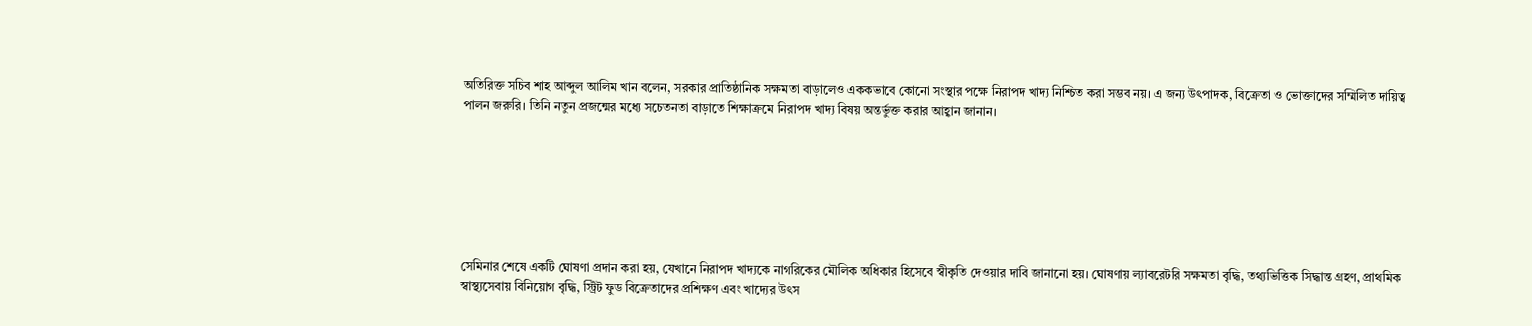অতিরিক্ত সচিব শাহ আব্দুল আলিম খান বলেন, সরকার প্রাতিষ্ঠানিক সক্ষমতা বাড়ালেও এককভাবে কোনো সংস্থার পক্ষে নিরাপদ খাদ্য নিশ্চিত করা সম্ভব নয়। এ জন্য উৎপাদক, বিক্রেতা ও ভোক্তাদের সম্মিলিত দায়িত্ব পালন জরুরি। তিনি নতুন প্রজন্মের মধ্যে সচেতনতা বাড়াতে শিক্ষাক্রমে নিরাপদ খাদ্য বিষয় অন্তর্ভুক্ত করার আহ্বান জানান।







সেমিনার শেষে একটি ঘোষণা প্রদান করা হয়, যেখানে নিরাপদ খাদ্যকে নাগরিকের মৌলিক অধিকার হিসেবে স্বীকৃতি দেওয়ার দাবি জানানো হয়। ঘোষণায় ল্যাবরেটরি সক্ষমতা বৃদ্ধি, তথ্যভিত্তিক সিদ্ধান্ত গ্রহণ, প্রাথমিক স্বাস্থ্যসেবায় বিনিয়োগ বৃদ্ধি, স্ট্রিট ফুড বিক্রেতাদের প্রশিক্ষণ এবং খাদ্যের উৎস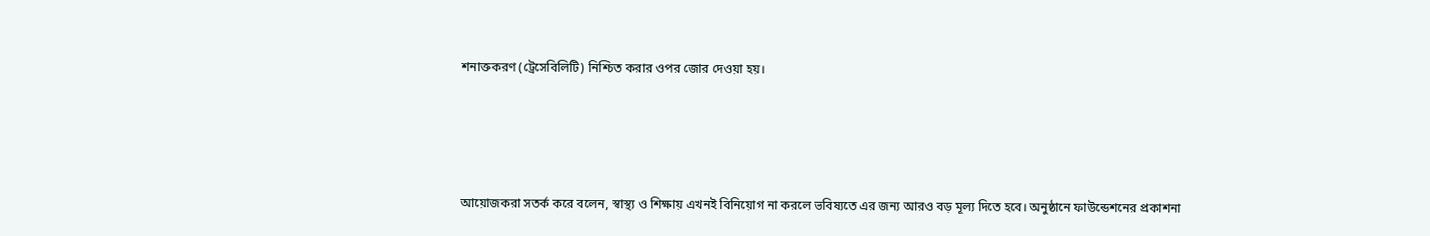শনাক্তকরণ (ট্রেসেবিলিটি) নিশ্চিত করার ওপর জোর দেওয়া হয়।





আয়োজকরা সতর্ক করে বলেন, স্বাস্থ্য ও শিক্ষায় এখনই বিনিয়োগ না করলে ভবিষ্যতে এর জন্য আরও বড় মূল্য দিতে হবে। অনুষ্ঠানে ফাউন্ডেশনের প্রকাশনা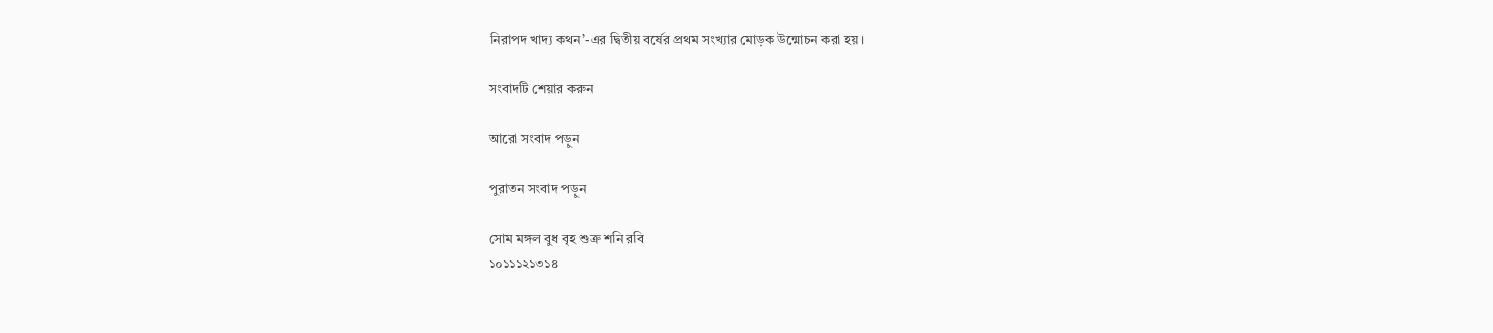নিরাপদ খাদ্য কথন’-এর দ্বিতীয় বর্ষের প্রথম সংখ্যার মোড়ক উন্মোচন করা হয়।

সংবাদটি শেয়ার করুন

আরো সংবাদ পড়ুন

পুরাতন সংবাদ পড়ুন

সোম মঙ্গল বুধ বৃহ শুক্র শনি রবি
১০১১১২১৩১৪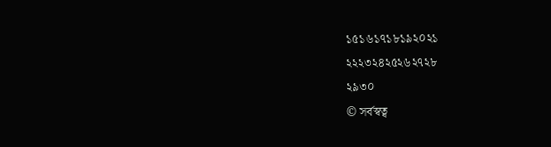১৫১৬১৭১৮১৯২০২১
২২২৩২৪২৫২৬২৭২৮
২৯৩০
© সর্বস্বত্ব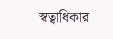স্বত্বাধিকার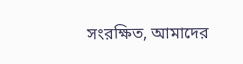সংরক্ষিত, আমাদের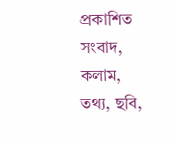প্রকাশিত সংবাদ, কলাম, তথ্য, ছবি,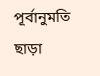পূর্বানুমতি ছাড়া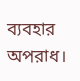ব্যবহার অপরাধ।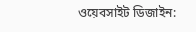ওয়েবসাইট ডিজাইন: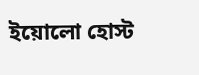ইয়োলো হোস্ট